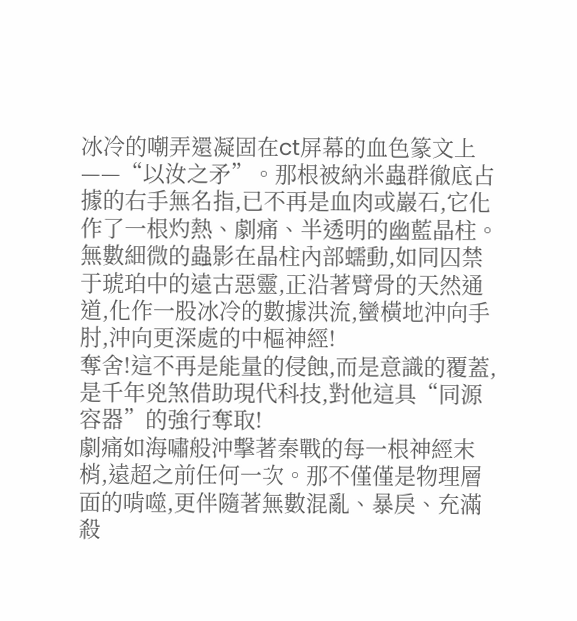冰冷的嘲弄還凝固在ct屏幕的血色篆文上——“以汝之矛”。那根被納米蟲群徹底占據的右手無名指,已不再是血肉或巖石,它化作了一根灼熱、劇痛、半透明的幽藍晶柱。無數細微的蟲影在晶柱內部蠕動,如同囚禁于琥珀中的遠古惡靈,正沿著臂骨的天然通道,化作一股冰冷的數據洪流,蠻橫地沖向手肘,沖向更深處的中樞神經!
奪舍!這不再是能量的侵蝕,而是意識的覆蓋,是千年兇煞借助現代科技,對他這具“同源容器”的強行奪取!
劇痛如海嘯般沖擊著秦戰的每一根神經末梢,遠超之前任何一次。那不僅僅是物理層面的啃噬,更伴隨著無數混亂、暴戾、充滿殺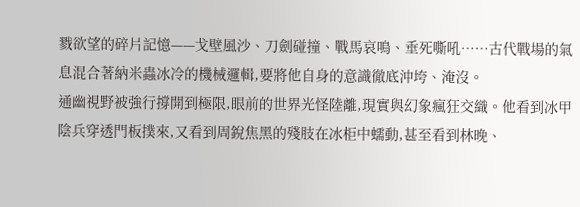戮欲望的碎片記憶——戈壁風沙、刀劍碰撞、戰馬哀鳴、垂死嘶吼……古代戰場的氣息混合著納米蟲冰冷的機械邏輯,要將他自身的意識徹底沖垮、淹沒。
通幽視野被強行撐開到極限,眼前的世界光怪陸離,現實與幻象瘋狂交織。他看到冰甲陰兵穿透門板撲來,又看到周銳焦黑的殘肢在冰柜中蠕動,甚至看到林晚、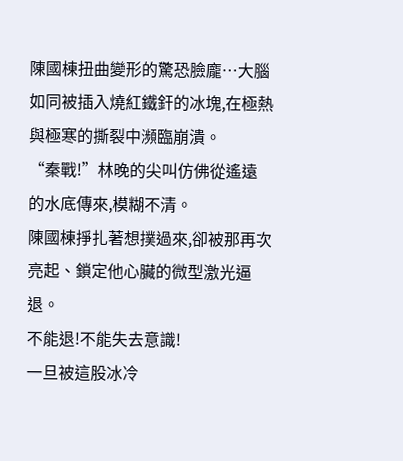陳國棟扭曲變形的驚恐臉龐…大腦如同被插入燒紅鐵釬的冰塊,在極熱與極寒的撕裂中瀕臨崩潰。
“秦戰!”林晚的尖叫仿佛從遙遠的水底傳來,模糊不清。
陳國棟掙扎著想撲過來,卻被那再次亮起、鎖定他心臟的微型激光逼退。
不能退!不能失去意識!
一旦被這股冰冷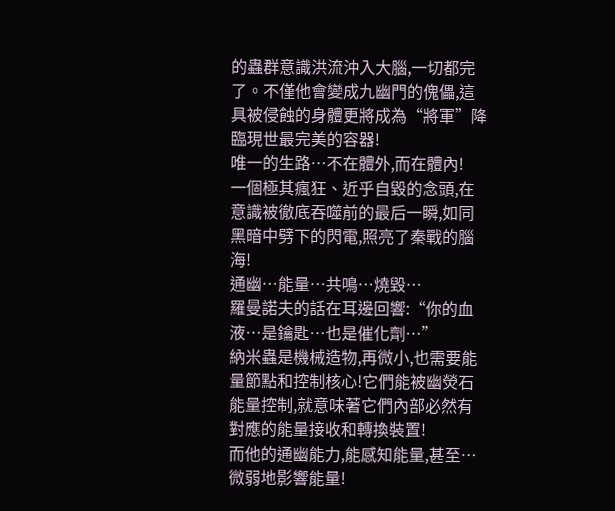的蟲群意識洪流沖入大腦,一切都完了。不僅他會變成九幽門的傀儡,這具被侵蝕的身體更將成為“將軍”降臨現世最完美的容器!
唯一的生路…不在體外,而在體內!
一個極其瘋狂、近乎自毀的念頭,在意識被徹底吞噬前的最后一瞬,如同黑暗中劈下的閃電,照亮了秦戰的腦海!
通幽…能量…共鳴…燒毀…
羅曼諾夫的話在耳邊回響:“你的血液…是鑰匙…也是催化劑…”
納米蟲是機械造物,再微小,也需要能量節點和控制核心!它們能被幽熒石能量控制,就意味著它們內部必然有對應的能量接收和轉換裝置!
而他的通幽能力,能感知能量,甚至…微弱地影響能量!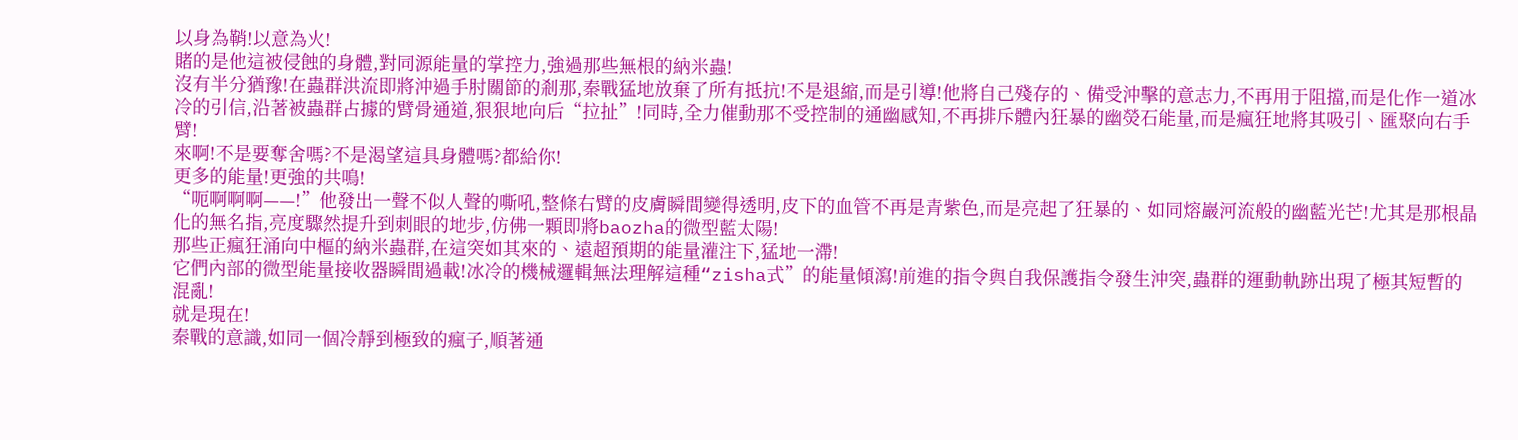以身為鞘!以意為火!
賭的是他這被侵蝕的身體,對同源能量的掌控力,強過那些無根的納米蟲!
沒有半分猶豫!在蟲群洪流即將沖過手肘關節的剎那,秦戰猛地放棄了所有抵抗!不是退縮,而是引導!他將自己殘存的、備受沖擊的意志力,不再用于阻擋,而是化作一道冰冷的引信,沿著被蟲群占據的臂骨通道,狠狠地向后“拉扯”!同時,全力催動那不受控制的通幽感知,不再排斥體內狂暴的幽熒石能量,而是瘋狂地將其吸引、匯聚向右手臂!
來啊!不是要奪舍嗎?不是渴望這具身體嗎?都給你!
更多的能量!更強的共鳴!
“呃啊啊啊——!”他發出一聲不似人聲的嘶吼,整條右臂的皮膚瞬間變得透明,皮下的血管不再是青紫色,而是亮起了狂暴的、如同熔巖河流般的幽藍光芒!尤其是那根晶化的無名指,亮度驟然提升到刺眼的地步,仿佛一顆即將baozha的微型藍太陽!
那些正瘋狂涌向中樞的納米蟲群,在這突如其來的、遠超預期的能量灌注下,猛地一滯!
它們內部的微型能量接收器瞬間過載!冰冷的機械邏輯無法理解這種“zisha式”的能量傾瀉!前進的指令與自我保護指令發生沖突,蟲群的運動軌跡出現了極其短暫的混亂!
就是現在!
秦戰的意識,如同一個冷靜到極致的瘋子,順著通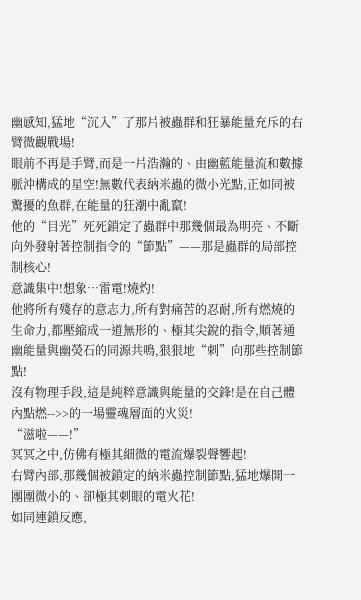幽感知,猛地“沉入”了那片被蟲群和狂暴能量充斥的右臂微觀戰場!
眼前不再是手臂,而是一片浩瀚的、由幽藍能量流和數據脈沖構成的星空!無數代表納米蟲的微小光點,正如同被驚擾的魚群,在能量的狂潮中亂竄!
他的“目光”死死鎖定了蟲群中那幾個最為明亮、不斷向外發射著控制指令的“節點”——那是蟲群的局部控制核心!
意識集中!想象…雷電!燒灼!
他將所有殘存的意志力,所有對痛苦的忍耐,所有燃燒的生命力,都壓縮成一道無形的、極其尖銳的指令,順著通幽能量與幽熒石的同源共鳴,狠狠地“刺”向那些控制節點!
沒有物理手段,這是純粹意識與能量的交鋒!是在自己體內點燃-->>的一場靈魂層面的火災!
“滋啦——!”
冥冥之中,仿佛有極其細微的電流爆裂聲響起!
右臂內部,那幾個被鎖定的納米蟲控制節點,猛地爆開一團團微小的、卻極其刺眼的電火花!
如同連鎖反應,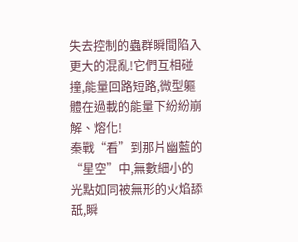失去控制的蟲群瞬間陷入更大的混亂!它們互相碰撞,能量回路短路,微型軀體在過載的能量下紛紛崩解、熔化!
秦戰“看”到那片幽藍的“星空”中,無數細小的光點如同被無形的火焰舔舐,瞬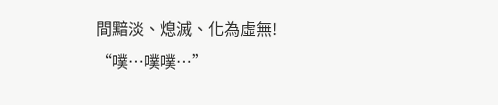間黯淡、熄滅、化為虛無!
“噗…噗噗…”